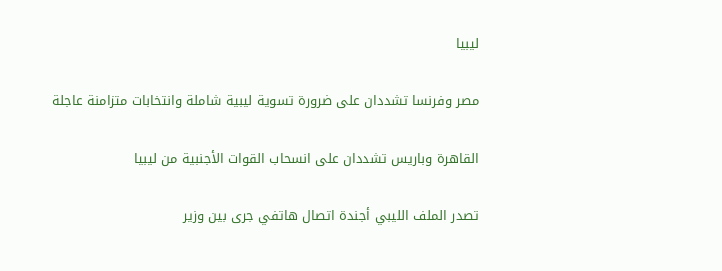ليبيا

مصر وفرنسا تشددان على ضرورة تسوية ليبية شاملة وانتخابات متزامنة عاجلة

القاهرة وباريس تشددان على انسحاب القوات الأجنبية من ليبيا

تصدر الملف الليبي أجندة اتصال هاتفي جرى بين وزير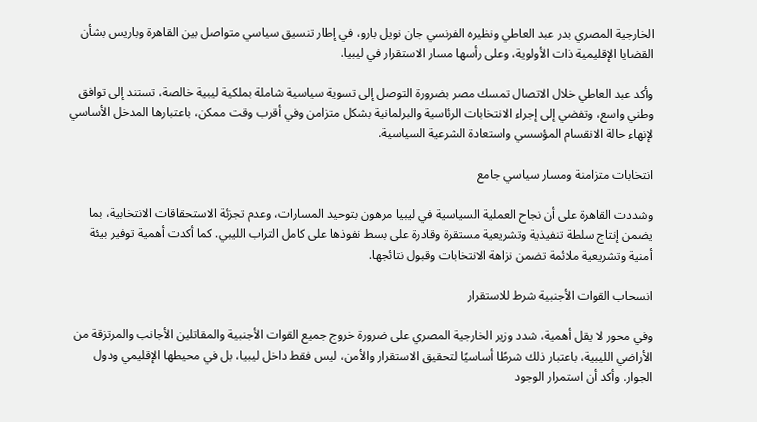الخارجية المصري بدر عبد العاطي ونظيره الفرنسي جان نويل بارو، في إطار تنسيق سياسي متواصل بين القاهرة وباريس بشأن القضايا الإقليمية ذات الأولوية، وعلى رأسها مسار الاستقرار في ليبيا.

وأكد عبد العاطي خلال الاتصال تمسك مصر بضرورة التوصل إلى تسوية سياسية شاملة بملكية ليبية خالصة، تستند إلى توافق وطني واسع، وتفضي إلى إجراء الانتخابات الرئاسية والبرلمانية بشكل متزامن وفي أقرب وقت ممكن، باعتبارها المدخل الأساسي لإنهاء حالة الانقسام المؤسسي واستعادة الشرعية السياسية.

انتخابات متزامنة ومسار سياسي جامع

وشددت القاهرة على أن نجاح العملية السياسية في ليبيا مرهون بتوحيد المسارات، وعدم تجزئة الاستحقاقات الانتخابية، بما يضمن إنتاج سلطة تنفيذية وتشريعية مستقرة وقادرة على بسط نفوذها على كامل التراب الليبي. كما أكدت أهمية توفير بيئة أمنية وتشريعية ملائمة تضمن نزاهة الانتخابات وقبول نتائجها.

انسحاب القوات الأجنبية شرط للاستقرار

وفي محور لا يقل أهمية، شدد وزير الخارجية المصري على ضرورة خروج جميع القوات الأجنبية والمقاتلين الأجانب والمرتزقة من الأراضي الليبية، باعتبار ذلك شرطًا أساسيًا لتحقيق الاستقرار والأمن، ليس فقط داخل ليبيا، بل في محيطها الإقليمي ودول الجوار. وأكد أن استمرار الوجود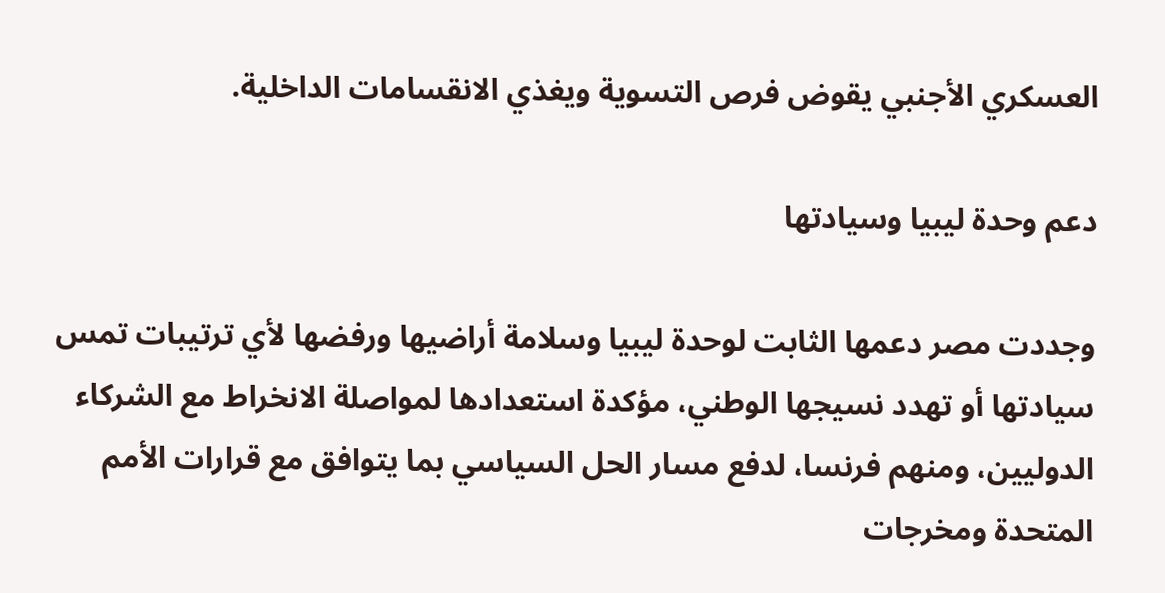العسكري الأجنبي يقوض فرص التسوية ويغذي الانقسامات الداخلية.

دعم وحدة ليبيا وسيادتها

وجددت مصر دعمها الثابت لوحدة ليبيا وسلامة أراضيها ورفضها لأي ترتيبات تمس سيادتها أو تهدد نسيجها الوطني، مؤكدة استعدادها لمواصلة الانخراط مع الشركاء الدوليين، ومنهم فرنسا، لدفع مسار الحل السياسي بما يتوافق مع قرارات الأمم المتحدة ومخرجات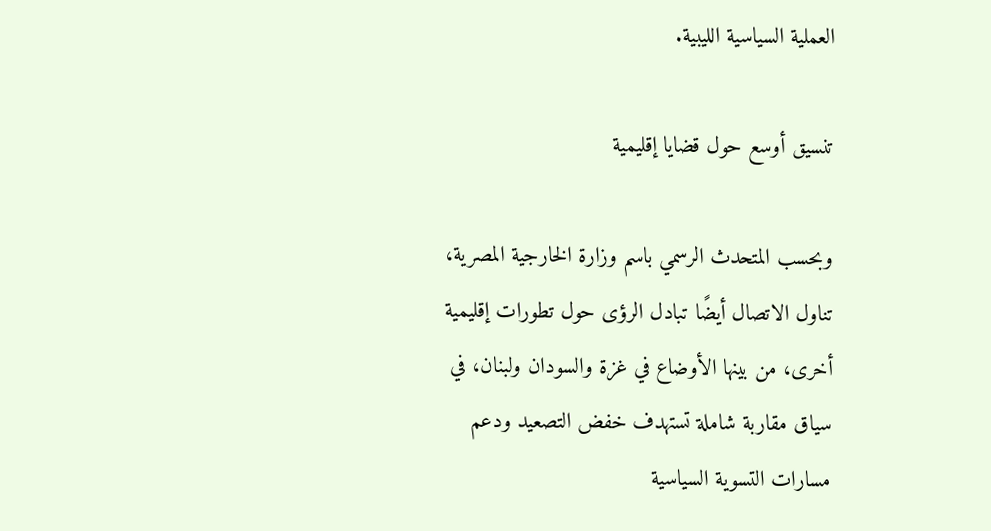العملية السياسية الليبية.

تنسيق أوسع حول قضايا إقليمية

وبحسب المتحدث الرسمي باسم وزارة الخارجية المصرية، تناول الاتصال أيضًا تبادل الرؤى حول تطورات إقليمية أخرى، من بينها الأوضاع في غزة والسودان ولبنان، في سياق مقاربة شاملة تستهدف خفض التصعيد ودعم مسارات التسوية السياسية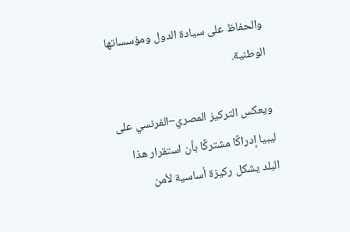والحفاظ على سيادة الدول ومؤسساتها الوطنية.

ويعكس التركيز المصري–الفرنسي على ليبيا إدراكًا مشتركًا بأن استقرار هذا البلد يشكل ركيزة أساسية لأمن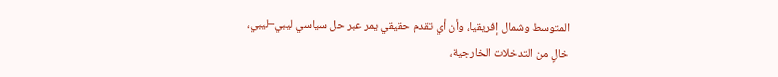المتوسط وشمال إفريقيا، وأن أي تقدم حقيقي يمر عبر حل سياسي ليبي–ليبي، خالٍ من التدخلات الخارجية،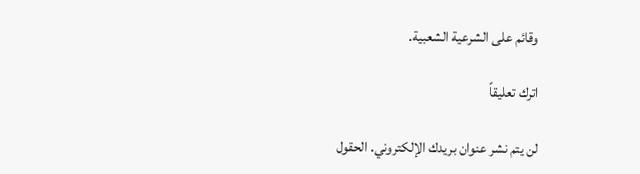وقائم على الشرعية الشعبية.

اترك تعليقاً

لن يتم نشر عنوان بريدك الإلكتروني. الحقول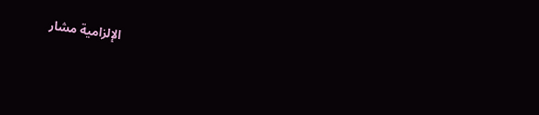الإلزامية مشار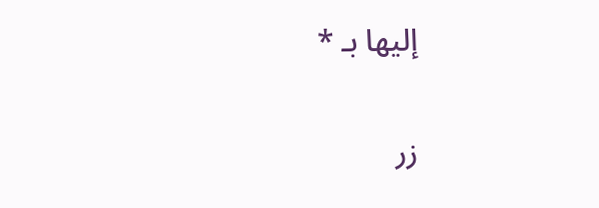إليها بـ *

زر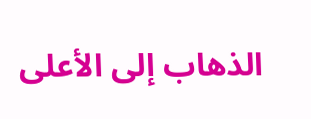الذهاب إلى الأعلى